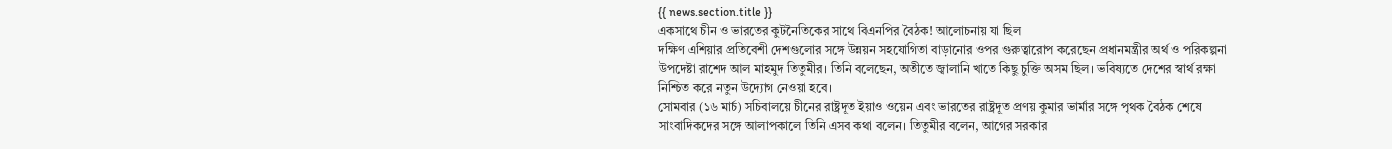{{ news.section.title }}
একসাথে চীন ও ভারতের কুটনৈতিকের সাথে বিএনপির বৈঠক! আলোচনায় যা ছিল
দক্ষিণ এশিয়ার প্রতিবেশী দেশগুলোর সঙ্গে উন্নয়ন সহযোগিতা বাড়ানোর ওপর গুরুত্বারোপ করেছেন প্রধানমন্ত্রীর অর্থ ও পরিকল্পনা উপদেষ্টা রাশেদ আল মাহমুদ তিতুমীর। তিনি বলেছেন, অতীতে জ্বালানি খাতে কিছু চুক্তি অসম ছিল। ভবিষ্যতে দেশের স্বার্থ রক্ষা নিশ্চিত করে নতুন উদ্যোগ নেওয়া হবে।
সোমবার (১৬ মার্চ) সচিবালয়ে চীনের রাষ্ট্রদূত ইয়াও ওয়েন এবং ভারতের রাষ্ট্রদূত প্রণয় কুমার ভার্মার সঙ্গে পৃথক বৈঠক শেষে সাংবাদিকদের সঙ্গে আলাপকালে তিনি এসব কথা বলেন। তিতুমীর বলেন, আগের সরকার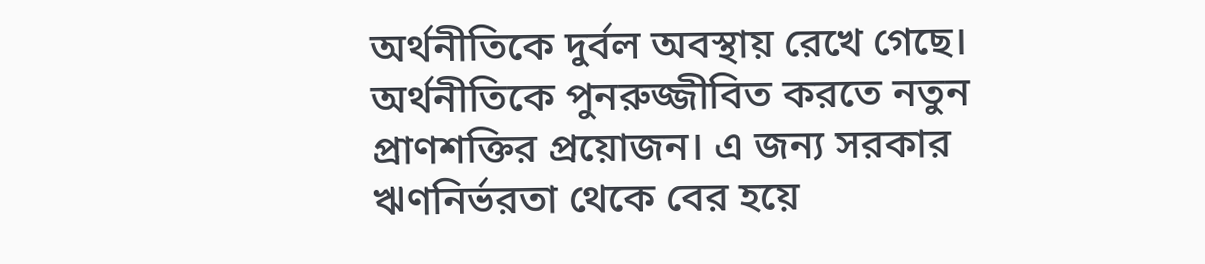অর্থনীতিকে দুর্বল অবস্থায় রেখে গেছে। অর্থনীতিকে পুনরুজ্জীবিত করতে নতুন প্রাণশক্তির প্রয়োজন। এ জন্য সরকার ঋণনির্ভরতা থেকে বের হয়ে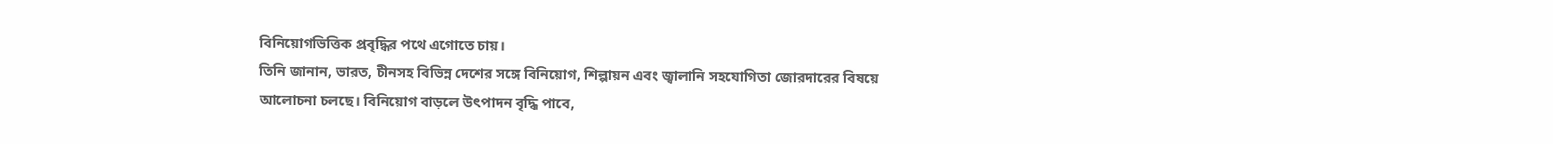বিনিয়োগভিত্তিক প্রবৃদ্ধির পথে এগোতে চায়।
তিনি জানান, ভারত, চীনসহ বিভিন্ন দেশের সঙ্গে বিনিয়োগ, শিল্পায়ন এবং জ্বালানি সহযোগিতা জোরদারের বিষয়ে আলোচনা চলছে। বিনিয়োগ বাড়লে উৎপাদন বৃদ্ধি পাবে,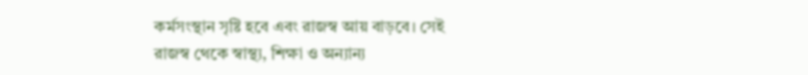কর্মসংস্থান সৃষ্টি হবে এবং রাজস্ব আয় বাড়বে। সেই রাজস্ব থেকে স্বাস্থ্য, শিক্ষা ও অন্যান্য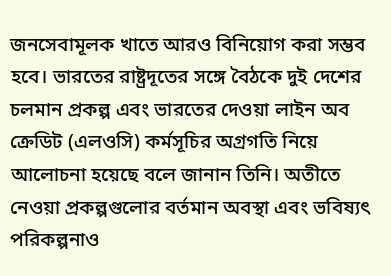জনসেবামূলক খাতে আরও বিনিয়োগ করা সম্ভব হবে। ভারতের রাষ্ট্রদূতের সঙ্গে বৈঠকে দুই দেশের চলমান প্রকল্প এবং ভারতের দেওয়া লাইন অব ক্রেডিট (এলওসি) কর্মসূচির অগ্রগতি নিয়ে আলোচনা হয়েছে বলে জানান তিনি। অতীতে নেওয়া প্রকল্পগুলোর বর্তমান অবস্থা এবং ভবিষ্যৎ পরিকল্পনাও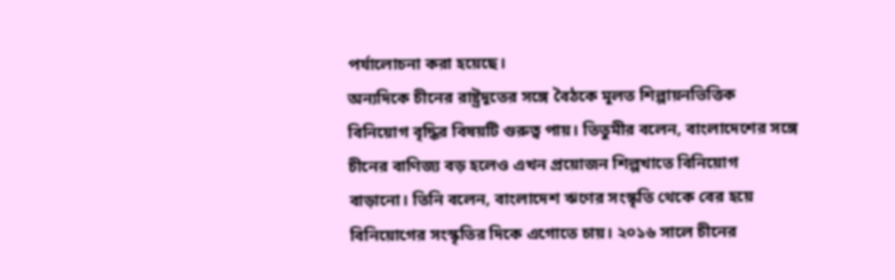পর্যালোচনা করা হয়েছে।
অন্যদিকে চীনের রাষ্ট্রদূতের সঙ্গে বৈঠকে মূলত শিল্পায়নভিত্তিক বিনিয়োগ বৃদ্ধির বিষয়টি গুরুত্ব পায়। তিতুমীর বলেন, বাংলাদেশের সঙ্গে চীনের বাণিজ্য বড় হলেও এখন প্রয়োজন শিল্পখাতে বিনিয়োগ বাড়ানো। তিনি বলেন, বাংলাদেশ ঋণের সংস্কৃতি থেকে বের হয়ে বিনিয়োগের সংস্কৃতির দিকে এগোতে চায়। ২০১৬ সালে চীনের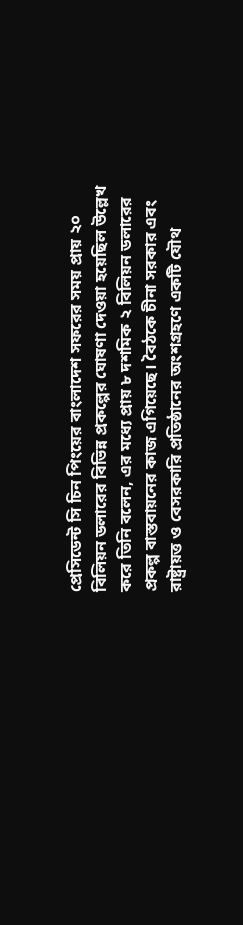প্রেসিডেন্ট সি চিন পিংয়ের বাংলাদেশ সফরের সময় প্রায় ২০ বিলিয়ন ডলারের বিভিন্ন প্রকল্পের ঘোষণা দেওয়া হয়েছিল উল্লেখ করে তিনি বলেন, এর মধ্যে প্রায় ৮ দশমিক ২ বিলিয়ন ডলারের প্রকল্প বাস্তবায়নের কাজ এগিয়েছে। বৈঠকে চীনা সরকার এবং রাষ্ট্রায়ত্ত ও বেসরকারি প্রতিষ্ঠানের অংশগ্রহণে একটি যৌথ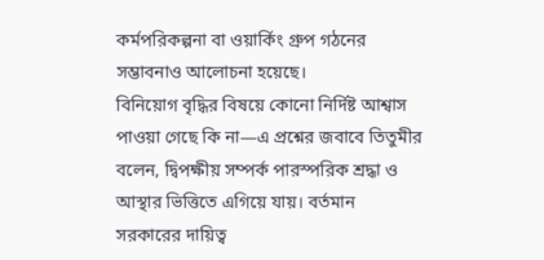কর্মপরিকল্পনা বা ওয়ার্কিং গ্রুপ গঠনের সম্ভাবনাও আলোচনা হয়েছে।
বিনিয়োগ বৃদ্ধির বিষয়ে কোনো নির্দিষ্ট আশ্বাস পাওয়া গেছে কি না—এ প্রশ্নের জবাবে তিতুমীর বলেন, দ্বিপক্ষীয় সম্পর্ক পারস্পরিক শ্রদ্ধা ও আস্থার ভিত্তিতে এগিয়ে যায়। বর্তমান সরকারের দায়িত্ব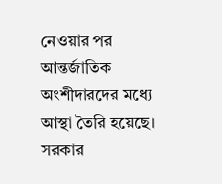নেওয়ার পর আন্তর্জাতিক অংশীদারদের মধ্যে আস্থা তৈরি হয়েছে। সরকার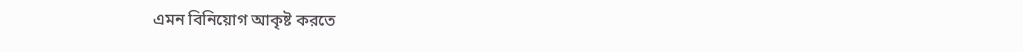এমন বিনিয়োগ আকৃষ্ট করতে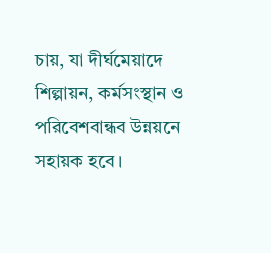চায়, যা দীর্ঘমেয়াদে শিল্পায়ন, কর্মসংস্থান ও পরিবেশবান্ধব উন্নয়নে সহায়ক হবে।